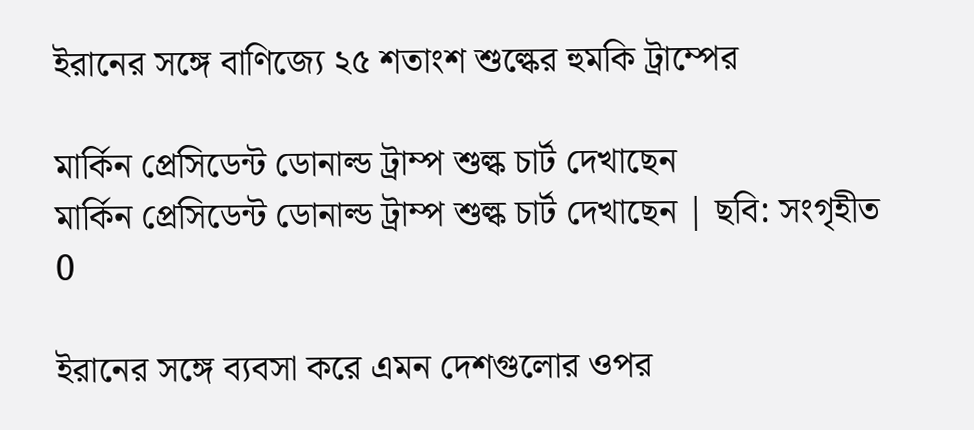ইরানের সঙ্গে বাণিজ্যে ২৫ শতাংশ শুল্কের হুমকি ট্রাম্পের

মার্কিন প্রেসিডেন্ট ডোনাল্ড ট্রাম্প শুল্ক চার্ট দেখাছেন
মার্কিন প্রেসিডেন্ট ডোনাল্ড ট্রাম্প শুল্ক চার্ট দেখাছেন | ছবি: সংগৃহীত
0

ইরানের সঙ্গে ব্যবসা করে এমন দেশগুলোর ওপর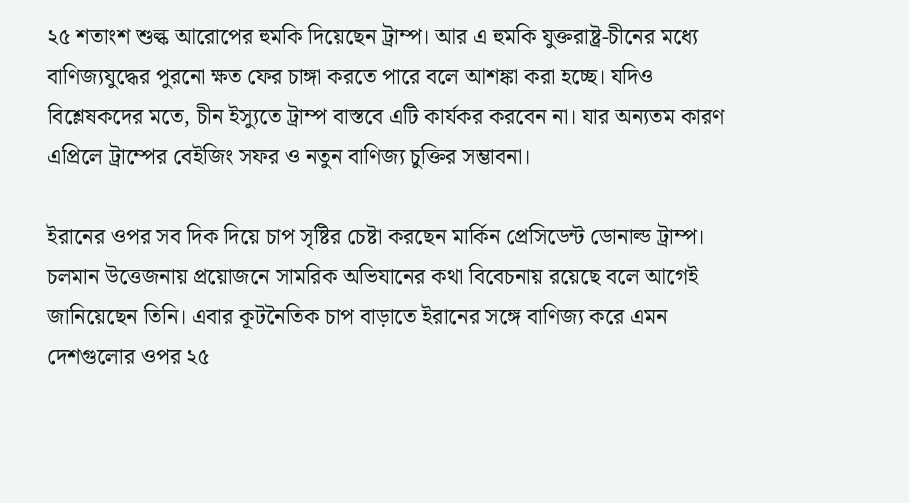২৫ শতাংশ শুল্ক আরোপের হুমকি দিয়েছেন ট্রাম্প। আর এ হুমকি যুক্তরাষ্ট্র-চীনের মধ্যে বাণিজ্যযুদ্ধের পুরনো ক্ষত ফের চাঙ্গা করতে পারে বলে আশঙ্কা করা হচ্ছে। যদিও বিশ্লেষকদের মতে, চীন ইস্যুতে ট্রাম্প বাস্তবে এটি কার্যকর করবেন না। যার অন্যতম কারণ এপ্রিলে ট্রাম্পের বেইজিং সফর ও নতুন বাণিজ্য চুক্তির সম্ভাবনা।

ইরানের ওপর সব দিক দিয়ে চাপ সৃষ্টির চেষ্টা করছেন মার্কিন প্রেসিডেন্ট ডোনাল্ড ট্রাম্প। চলমান উত্তেজনায় প্রয়োজনে সামরিক অভিযানের কথা বিবেচনায় রয়েছে বলে আগেই জানিয়েছেন তিনি। এবার কূটনৈতিক চাপ বাড়াতে ইরানের সঙ্গে বাণিজ্য করে এমন দেশগুলোর ওপর ২৫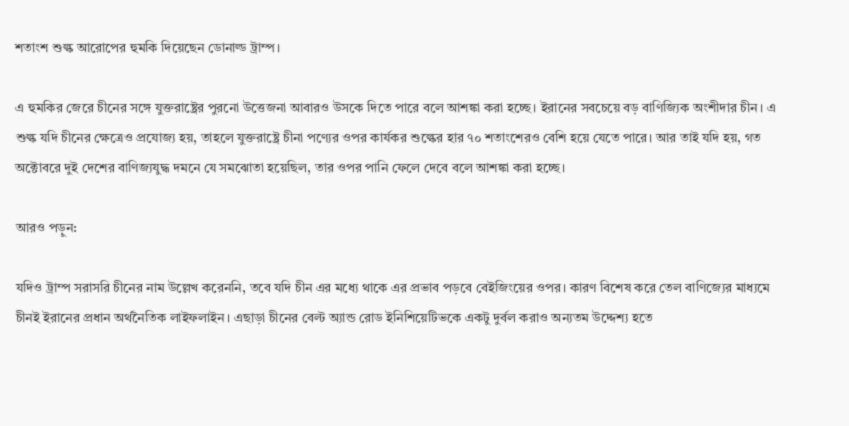শতাংশ শুল্ক আরোপের হুমকি দিয়েছেন ডোনাল্ড ট্রাম্প।

এ হুমকির জেরে চীনের সঙ্গে যুক্তরাষ্ট্রের পুরনো উত্তেজনা আবারও উসকে দিতে পারে বলে আশঙ্কা করা হচ্ছে। ইরানের সবচেয়ে বড় বাণিজ্যিক অংশীদার চীন। এ শুল্ক যদি চীনের ক্ষেত্রেও প্রযোজ্য হয়, তাহলে যুক্তরাষ্ট্রে চীনা পণ্যের ওপর কার্যকর শুল্কের হার ৭০ শতাংশেরও বেশি হয়ে যেতে পারে। আর তাই যদি হয়, গত অক্টোবরে দুই দেশের বাণিজ্যযুদ্ধ দমনে যে সমঝোতা হয়েছিল, তার ওপর পানি ফেলে দেবে বলে আশঙ্কা করা হচ্ছে।

আরও পড়ুন:

যদিও ট্রাম্প সরাসরি চীনের নাম উল্লেখ করেননি, তবে যদি চীন এর মধ্যে থাকে এর প্রভাব পড়বে বেইজিংয়ের ওপর। কারণ বিশেষ করে তেল বাণিজ্যের মাধ্যমে চীনই ইরানের প্রধান অর্থনৈতিক লাইফলাইন। এছাড়া চীনের বেল্ট অ্যান্ড রোড ইনিশিয়েটিভকে একটু দুর্বল করাও অন্যতম উদ্দেশ্য হতে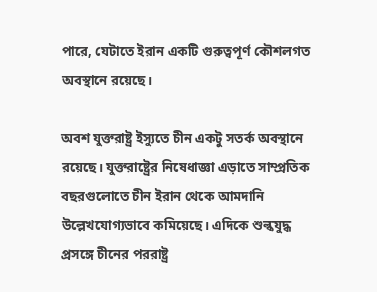পারে, যেটাতে ইরান একটি গুরুত্বপূর্ণ কৌশলগত অবস্থানে রয়েছে।

অবশ যুক্তরাষ্ট্র ইস্যুতে চীন একটু সতর্ক অবস্থানে রয়েছে। যুক্তরাষ্ট্রের নিষেধাজ্ঞা এড়াতে সাম্প্রতিক বছরগুলোতে চীন ইরান থেকে আমদানি উল্লেখযোগ্যভাবে কমিয়েছে। এদিকে শুল্কযুদ্ধ প্রসঙ্গে চীনের পররাষ্ট্র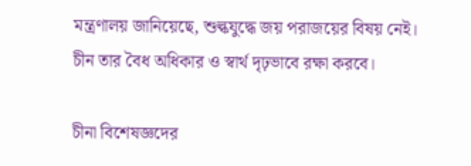মন্ত্রণালয় জানিয়েছে, শুল্কযুদ্ধে জয় পরাজয়ের বিষয় নেই। চীন তার বৈধ অধিকার ও স্বার্থ দৃঢ়ভাবে রক্ষা করবে।

চীনা বিশেষজ্ঞদের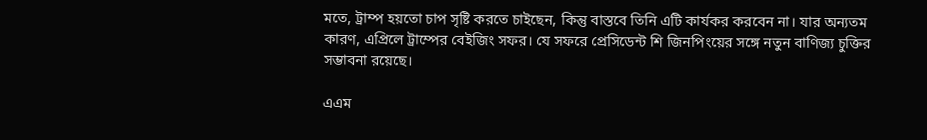মতে, ট্রাম্প হয়তো চাপ সৃষ্টি করতে চাইছেন, কিন্তু বাস্তবে তিনি এটি কার্যকর করবেন না। যার অন্যতম কারণ, এপ্রিলে ট্রাম্পের বেইজিং সফর। যে সফরে প্রেসিডেন্ট শি জিনপিংয়ের সঙ্গে নতুন বাণিজ্য চুক্তির সম্ভাবনা রয়েছে।

এএম